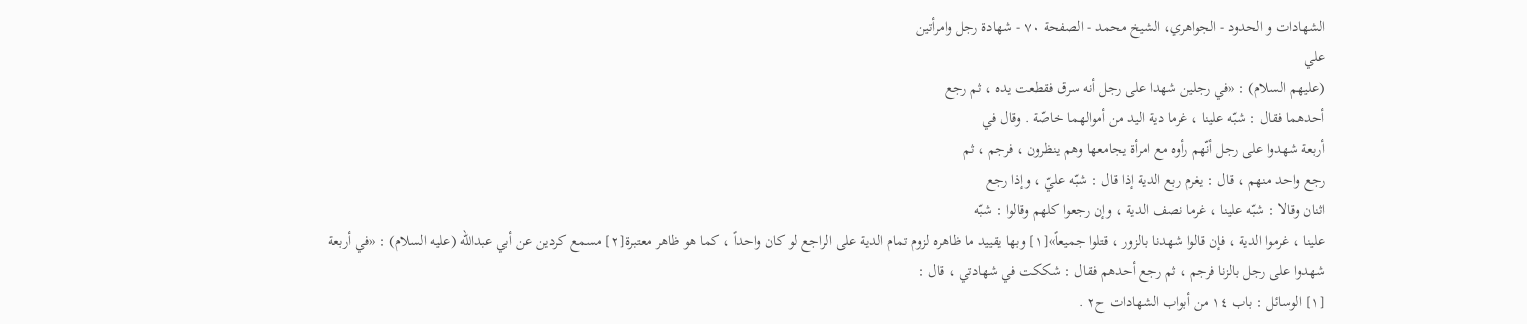الشهادات و الحدود - الجواهري، الشيخ محمد - الصفحة ٧٠ - شهادة رجل وامرأتين
علي
(عليهم السلام) : «في رجلين شهدا على رجل أنه سرق فقطعت يده ، ثم رجع
أحدهما فقال : شبّه علينا ، غرما دية اليد من أموالهما خاصّة . وقال في
أربعة شهدوا على رجل أنّهم رأوه مع امرأة يجامعها وهم ينظرون ، فرجم ، ثم
رجع واحد منهم ، قال : يغرم ربع الدية إذا قال : شبّه عليّ ، وإذا رجع
اثنان وقالا : شبّه علينا ، غرما نصف الدية ، وإن رجعوا كلهم وقالوا : شبّه
علينا ، غرموا الدية ، فإن قالوا شهدنا بالزور ، قتلوا جميعاً»[١] وبها يقييد ما ظاهره لزوم تمام الدية على الراجع لو كان واحداً ، كما هو ظاهر معتبرة[٢] مسمع كردين عن أبي عبداللّه (عليه السلام) : «في أربعة شهدوا على رجل بالزنا فرجم ، ثم رجع أحدهم فقال : شككت في شهادتي ، قال :
[١] الوسائل : باب ١٤ من أبواب الشهادات ح٢ .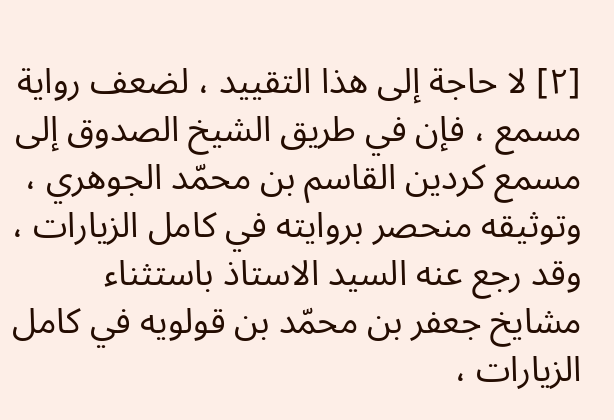[٢] لا حاجة إلى هذا التقييد ، لضعف رواية مسمع ، فإن في طريق الشيخ الصدوق إلى مسمع كردين القاسم بن محمّد الجوهري ، وتوثيقه منحصر بروايته في كامل الزيارات ، وقد رجع عنه السيد الاستاذ باستثناء مشايخ جعفر بن محمّد بن قولويه في كامل الزيارات ،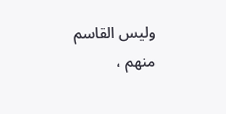وليس القاسم منهم ،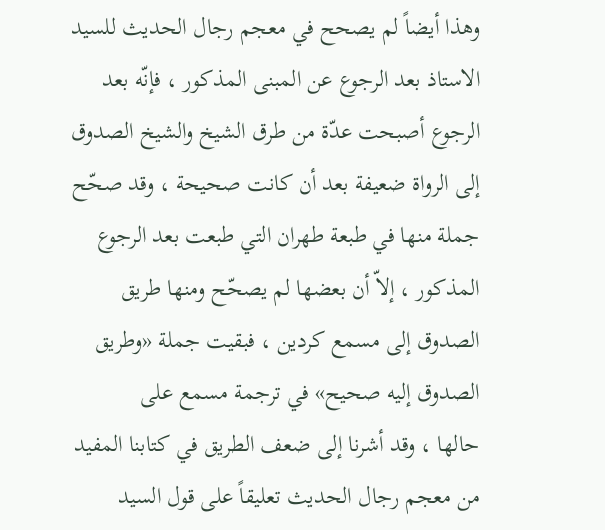وهذا أيضاً لم يصحح في معجم رجال الحديث للسيد الاستاذ بعد الرجوع عن المبنى المذكور ، فإنّه بعد الرجوع أصبحت عدّة من طرق الشيخ والشيخ الصدوق إلى الرواة ضعيفة بعد أن كانت صحيحة ، وقد صحّح جملة منها في طبعة طهران التي طبعت بعد الرجوع المذكور ، إلاّ أن بعضها لم يصحّح ومنها طريق الصدوق إلى مسمع كردين ، فبقيت جملة «وطريق الصدوق إليه صحيح» في ترجمة مسمع على
حالها ، وقد أشرنا إلى ضعف الطريق في كتابنا المفيد من معجم رجال الحديث تعليقاً على قول السيد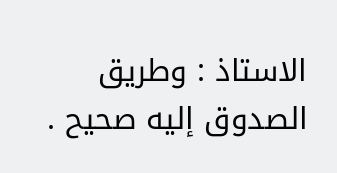الاستاذ : وطريق الصدوق إليه صحيح .